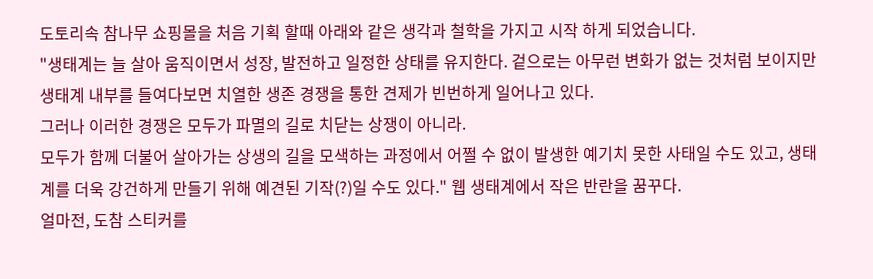도토리속 참나무 쇼핑몰을 처음 기획 할때 아래와 같은 생각과 철학을 가지고 시작 하게 되었습니다.
"생태계는 늘 살아 움직이면서 성장, 발전하고 일정한 상태를 유지한다. 겉으로는 아무런 변화가 없는 것처럼 보이지만 생태계 내부를 들여다보면 치열한 생존 경쟁을 통한 견제가 빈번하게 일어나고 있다.
그러나 이러한 경쟁은 모두가 파멸의 길로 치닫는 상쟁이 아니라.
모두가 함께 더불어 살아가는 상생의 길을 모색하는 과정에서 어쩔 수 없이 발생한 예기치 못한 사태일 수도 있고, 생태계를 더욱 강건하게 만들기 위해 예견된 기작(?)일 수도 있다." 웹 생태계에서 작은 반란을 꿈꾸다.
얼마전, 도참 스티커를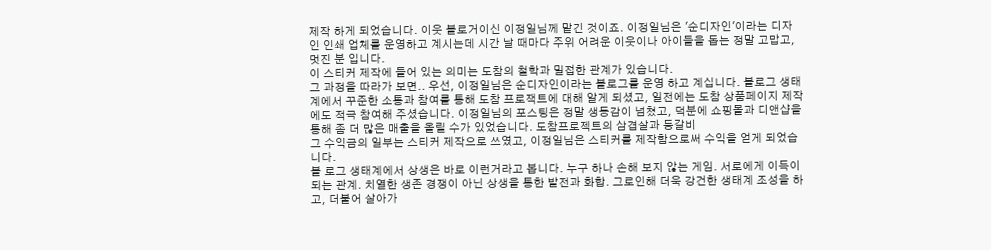제작 하게 되었습니다. 이웃 블로거이신 이정일님께 맡긴 것이죠. 이정일님은 '순디자인'이라는 디자인 인쇄 업체를 운영하고 계시는데 시간 날 때마다 주위 어려운 이웃이나 아이들을 돕는 정말 고맙고, 멋진 분 입니다.
이 스티커 제작에 들어 있는 의미는 도참의 철학과 밀접한 관계가 있습니다.
그 과정을 따라가 보면.. 우선, 이정일님은 순디자인이라는 블로그를 운영 하고 계십니다. 블로그 생태계에서 꾸준한 소통과 참여를 통해 도참 프로잭트에 대해 알게 되셨고, 일전에는 도참 상품페이지 제작에도 적극 참여해 주셨습니다. 이정일님의 포스팅은 정말 생동감이 넘쳤고, 덕분에 쇼핑몰과 디앤샵을 통해 좀 더 많은 매출을 올릴 수가 있었습니다. 도참프로젝트의 삼겹살과 등갈비
그 수익금의 일부는 스티커 제작으로 쓰였고, 이정일님은 스티커를 제작함으로써 수익을 얻게 되었습니다.
블 로그 생태계에서 상생은 바로 이런거라고 봅니다. 누구 하나 손해 보지 않는 게임. 서로에게 이득이 되는 관계. 치열한 생존 경쟁이 아닌 상생을 통한 발전과 화합. 그로인해 더욱 강건한 생태계 조성을 하고, 더불어 살아가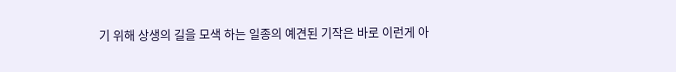기 위해 상생의 길을 모색 하는 일종의 예견된 기작은 바로 이런게 아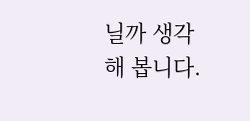닐까 생각해 봅니다.